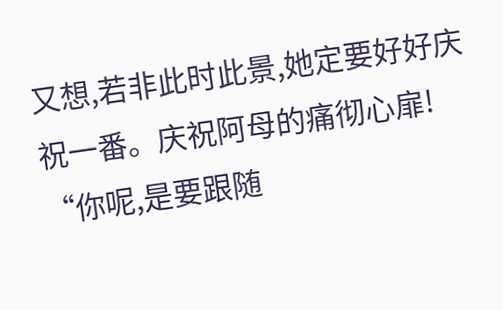又想,若非此时此景,她定要好好庆祝一番。庆祝阿母的痛彻心扉!
“你呢,是要跟随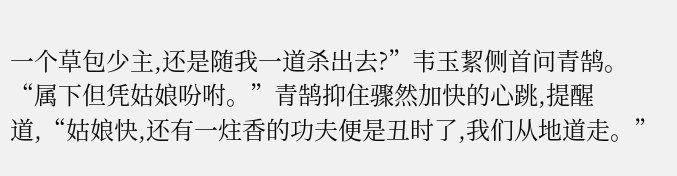一个草包少主,还是随我一道杀出去?”韦玉絜侧首问青鹄。
“属下但凭姑娘吩咐。”青鹄抑住骤然加快的心跳,提醒道,“姑娘快,还有一炷香的功夫便是丑时了,我们从地道走。”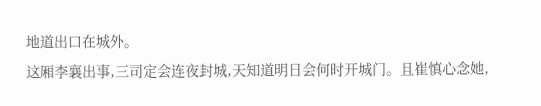地道出口在城外。
这厢李襄出事,三司定会连夜封城,天知道明日会何时开城门。且崔慎心念她,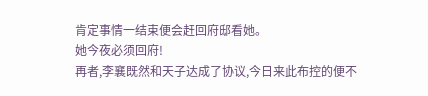肯定事情一结束便会赶回府邸看她。
她今夜必须回府!
再者,李襄既然和天子达成了协议,今日来此布控的便不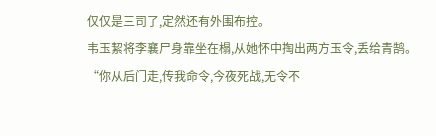仅仅是三司了,定然还有外围布控。
韦玉絜将李襄尸身靠坐在榻,从她怀中掏出两方玉令,丢给青鹄。
“你从后门走,传我命令,今夜死战,无令不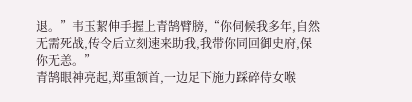退。”韦玉絜伸手握上青鹄臂膀,“你伺候我多年,自然无需死战,传令后立刻速来助我,我带你同回御史府,保你无恙。”
青鹄眼神亮起,郑重颔首,一边足下施力踩碎侍女喉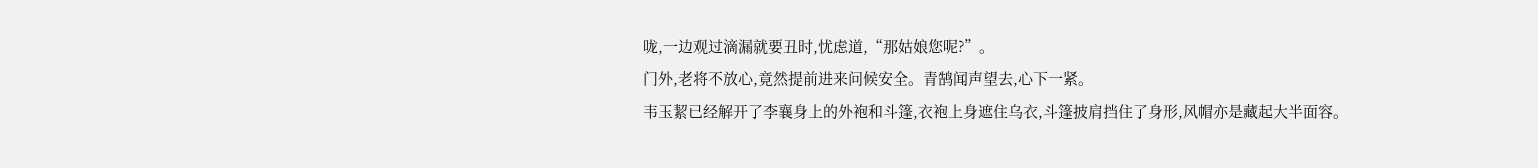咙,一边观过滴漏就要丑时,忧虑道,“那姑娘您呢?”。
门外,老将不放心,竟然提前进来问候安全。青鹄闻声望去,心下一紧。
韦玉絜已经解开了李襄身上的外袍和斗篷,衣袍上身遮住乌衣,斗篷披肩挡住了身形,风帽亦是藏起大半面容。